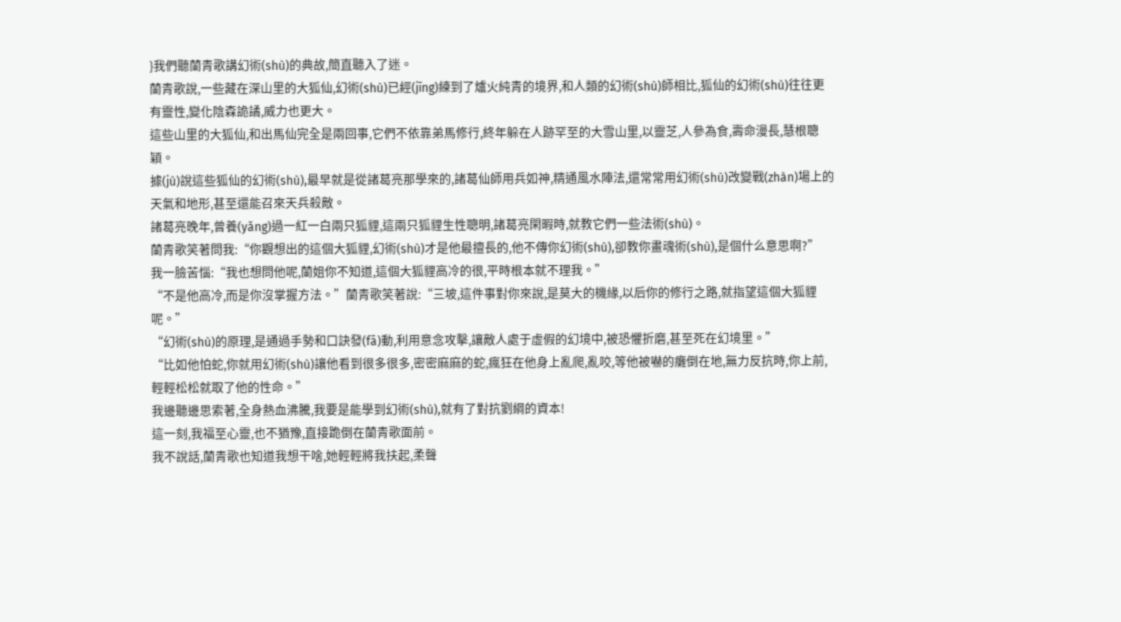}我們聽蘭青歌講幻術(shù)的典故,簡直聽入了迷。
蘭青歌說,一些藏在深山里的大狐仙,幻術(shù)已經(jīng)練到了爐火純青的境界,和人類的幻術(shù)師相比,狐仙的幻術(shù)往往更有靈性,變化陰森詭譎,威力也更大。
這些山里的大狐仙,和出馬仙完全是兩回事,它們不依靠弟馬修行,終年躲在人跡罕至的大雪山里,以靈芝,人參為食,壽命漫長,慧根聰穎。
據(jù)說這些狐仙的幻術(shù),最早就是從諸葛亮那學來的,諸葛仙師用兵如神,精通風水陣法,還常常用幻術(shù)改變戰(zhàn)場上的天氣和地形,甚至還能召來天兵殺敵。
諸葛亮晚年,曾養(yǎng)過一紅一白兩只狐貍,這兩只狐貍生性聰明,諸葛亮閑暇時,就教它們一些法術(shù)。
蘭青歌笑著問我:“你觀想出的這個大狐貍,幻術(shù)才是他最擅長的,他不傳你幻術(shù),卻教你畫魂術(shù),是個什么意思啊?”
我一臉苦惱:“我也想問他呢,蘭姐你不知道,這個大狐貍高冷的很,平時根本就不理我。”
“不是他高冷,而是你沒掌握方法。”蘭青歌笑著說:“三坡,這件事對你來說,是莫大的機緣,以后你的修行之路,就指望這個大狐貍呢。”
“幻術(shù)的原理,是通過手勢和口訣發(fā)動,利用意念攻擊,讓敵人處于虛假的幻境中,被恐懼折磨,甚至死在幻境里。”
“比如他怕蛇,你就用幻術(shù)讓他看到很多很多,密密麻麻的蛇,瘋狂在他身上亂爬,亂咬,等他被嚇的癱倒在地,無力反抗時,你上前,輕輕松松就取了他的性命。”
我邊聽邊思索著,全身熱血沸騰,我要是能學到幻術(shù),就有了對抗劉綱的資本!
這一刻,我福至心靈,也不猶豫,直接跪倒在蘭青歌面前。
我不說話,蘭青歌也知道我想干啥,她輕輕將我扶起,柔聲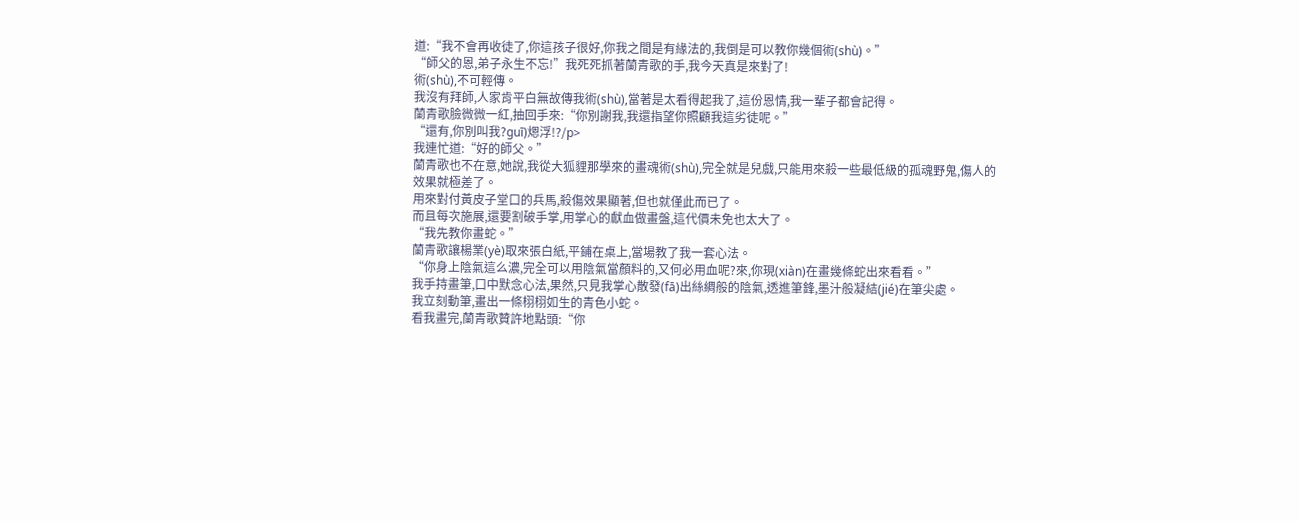道:“我不會再收徒了,你這孩子很好,你我之間是有緣法的,我倒是可以教你幾個術(shù)。”
“師父的恩,弟子永生不忘!”我死死抓著蘭青歌的手,我今天真是來對了!
術(shù),不可輕傳。
我沒有拜師,人家肯平白無故傳我術(shù),當著是太看得起我了,這份恩情,我一輩子都會記得。
蘭青歌臉微微一紅,抽回手來:“你別謝我,我還指望你照顧我這劣徒呢。”
“還有,你別叫我?guī)煾浮!?/p>
我連忙道:“好的師父。”
蘭青歌也不在意,她說,我從大狐貍那學來的畫魂術(shù),完全就是兒戲,只能用來殺一些最低級的孤魂野鬼,傷人的效果就極差了。
用來對付黃皮子堂口的兵馬,殺傷效果顯著,但也就僅此而已了。
而且每次施展,還要割破手掌,用掌心的獻血做畫盤,這代價未免也太大了。
“我先教你畫蛇。”
蘭青歌讓楊業(yè)取來張白紙,平鋪在桌上,當場教了我一套心法。
“你身上陰氣這么濃,完全可以用陰氣當顏料的,又何必用血呢?來,你現(xiàn)在畫幾條蛇出來看看。”
我手持畫筆,口中默念心法,果然,只見我掌心散發(fā)出絲綢般的陰氣,透進筆鋒,墨汁般凝結(jié)在筆尖處。
我立刻動筆,畫出一條栩栩如生的青色小蛇。
看我畫完,蘭青歌贊許地點頭:“你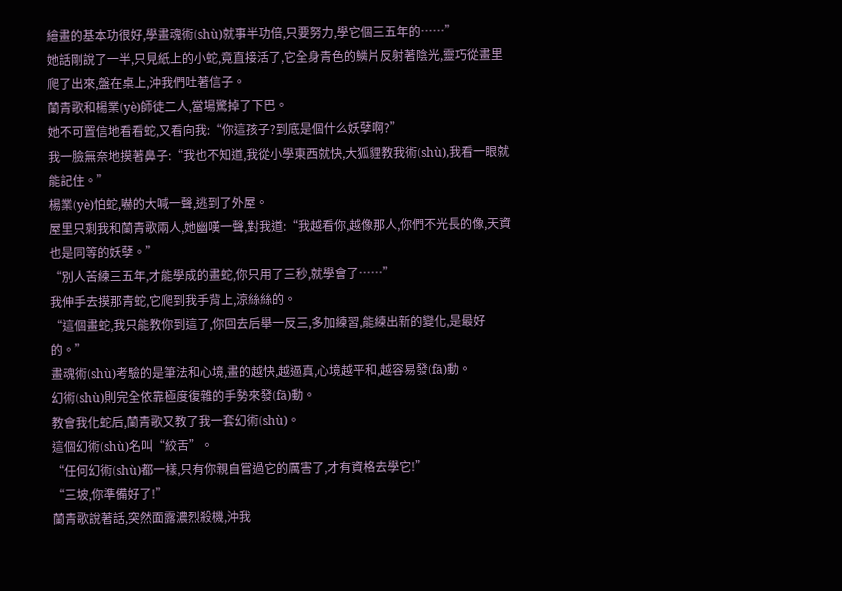繪畫的基本功很好,學畫魂術(shù)就事半功倍,只要努力,學它個三五年的……”
她話剛說了一半,只見紙上的小蛇,竟直接活了,它全身青色的鱗片反射著陰光,靈巧從畫里爬了出來,盤在桌上,沖我們吐著信子。
蘭青歌和楊業(yè)師徒二人,當場驚掉了下巴。
她不可置信地看看蛇,又看向我:“你這孩子?到底是個什么妖孽啊?”
我一臉無奈地摸著鼻子:“我也不知道,我從小學東西就快,大狐貍教我術(shù),我看一眼就能記住。”
楊業(yè)怕蛇,嚇的大喊一聲,逃到了外屋。
屋里只剩我和蘭青歌兩人,她幽嘆一聲,對我道:“我越看你,越像那人,你們不光長的像,天資也是同等的妖孽。”
“別人苦練三五年,才能學成的畫蛇,你只用了三秒,就學會了……”
我伸手去摸那青蛇,它爬到我手背上,涼絲絲的。
“這個畫蛇,我只能教你到這了,你回去后舉一反三,多加練習,能練出新的變化,是最好的。”
畫魂術(shù)考驗的是筆法和心境,畫的越快,越逼真,心境越平和,越容易發(fā)動。
幻術(shù)則完全依靠極度復雜的手勢來發(fā)動。
教會我化蛇后,蘭青歌又教了我一套幻術(shù)。
這個幻術(shù)名叫“絞舌”。
“任何幻術(shù)都一樣,只有你親自嘗過它的厲害了,才有資格去學它!”
“三坡,你準備好了!”
蘭青歌說著話,突然面露濃烈殺機,沖我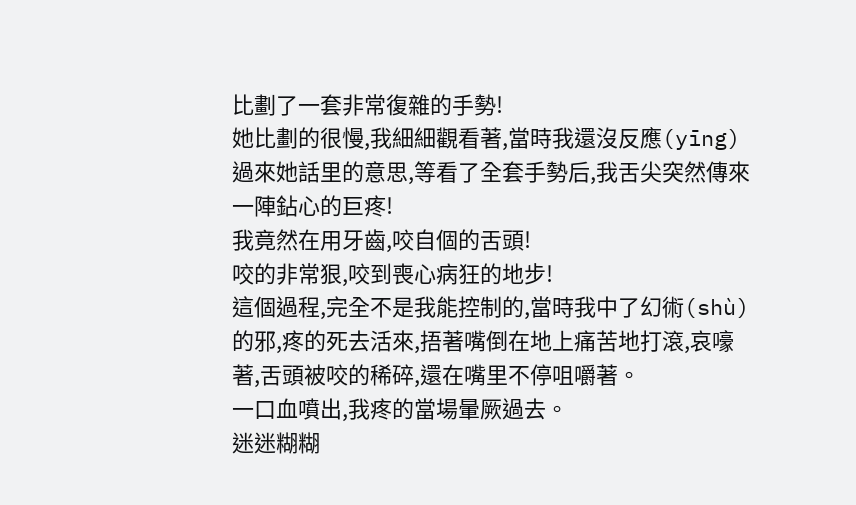比劃了一套非常復雜的手勢!
她比劃的很慢,我細細觀看著,當時我還沒反應(yīng)過來她話里的意思,等看了全套手勢后,我舌尖突然傳來一陣鉆心的巨疼!
我竟然在用牙齒,咬自個的舌頭!
咬的非常狠,咬到喪心病狂的地步!
這個過程,完全不是我能控制的,當時我中了幻術(shù)的邪,疼的死去活來,捂著嘴倒在地上痛苦地打滾,哀嚎著,舌頭被咬的稀碎,還在嘴里不停咀嚼著。
一口血噴出,我疼的當場暈厥過去。
迷迷糊糊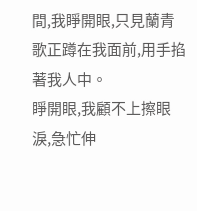間,我睜開眼,只見蘭青歌正蹲在我面前,用手掐著我人中。
睜開眼,我顧不上擦眼淚,急忙伸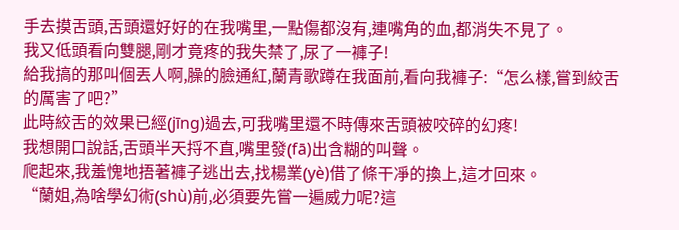手去摸舌頭,舌頭還好好的在我嘴里,一點傷都沒有,連嘴角的血,都消失不見了。
我又低頭看向雙腿,剛才竟疼的我失禁了,尿了一褲子!
給我搞的那叫個丟人啊,臊的臉通紅,蘭青歌蹲在我面前,看向我褲子:“怎么樣,嘗到絞舌的厲害了吧?”
此時絞舌的效果已經(jīng)過去,可我嘴里還不時傳來舌頭被咬碎的幻疼!
我想開口說話,舌頭半天捋不直,嘴里發(fā)出含糊的叫聲。
爬起來,我羞愧地捂著褲子逃出去,找楊業(yè)借了條干凈的換上,這才回來。
“蘭姐,為啥學幻術(shù)前,必須要先嘗一遍威力呢?這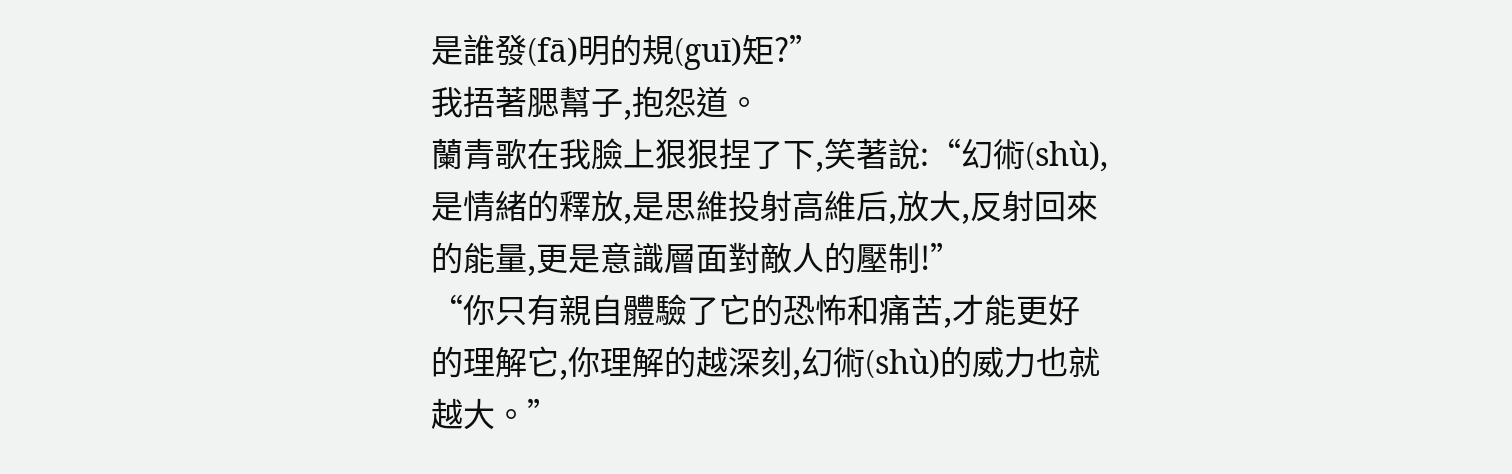是誰發(fā)明的規(guī)矩?”
我捂著腮幫子,抱怨道。
蘭青歌在我臉上狠狠捏了下,笑著說:“幻術(shù),是情緒的釋放,是思維投射高維后,放大,反射回來的能量,更是意識層面對敵人的壓制!”
“你只有親自體驗了它的恐怖和痛苦,才能更好的理解它,你理解的越深刻,幻術(shù)的威力也就越大。”